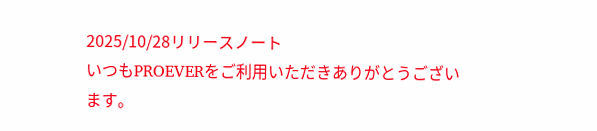2025/10/28リリースノート
いつもPROEVERをご利用いただきありがとうございます。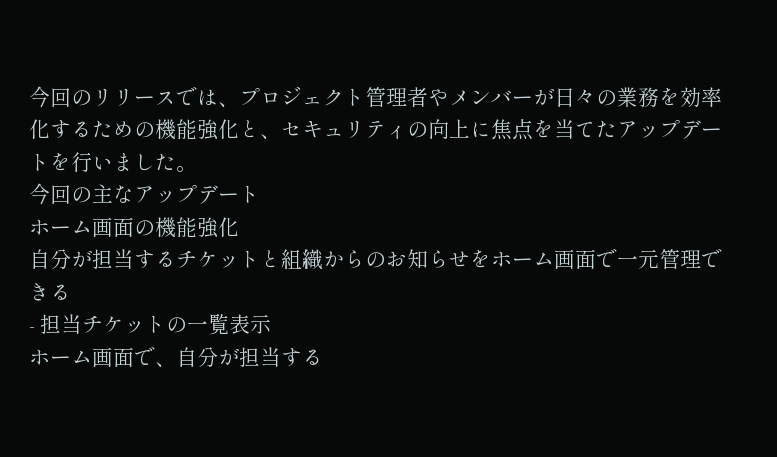今回のリリースでは、プロジェクト管理者やメンバーが日々の業務を効率化するための機能強化と、セキュリティの向上に焦点を当てたアップデートを行いました。
今回の主なアップデート
ホーム画面の機能強化
自分が担当するチケットと組織からのお知らせをホーム画面で一元管理できる
- 担当チケットの一覧表示
ホーム画面で、自分が担当する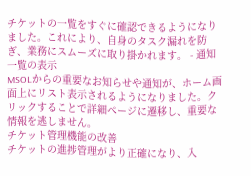チケットの一覧をすぐに確認できるようになりました。これにより、自身のタスク漏れを防ぎ、業務にスムーズに取り掛かれます。 - 通知一覧の表示
MSOLからの重要なお知らせや通知が、ホーム画面上にリスト表示されるようになりました。クリックすることで詳細ページに遷移し、重要な情報を逃しません。
チケット管理機能の改善
チケットの進捗管理がより正確になり、入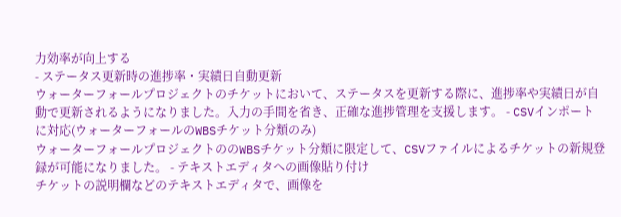力効率が向上する
- ステータス更新時の進捗率・実績日自動更新
ウォーターフォールプロジェクトのチケットにおいて、ステータスを更新する際に、進捗率や実績日が自動で更新されるようになりました。入力の手間を省き、正確な進捗管理を支援します。 - CSVインポートに対応(ウォーターフォールのWBSチケット分類のみ)
ウォーターフォールプロジェクトののWBSチケット分類に限定して、CSVファイルによるチケットの新規登録が可能になりました。 - テキストエディタへの画像貼り付け
チケットの説明欄などのテキストエディタで、画像を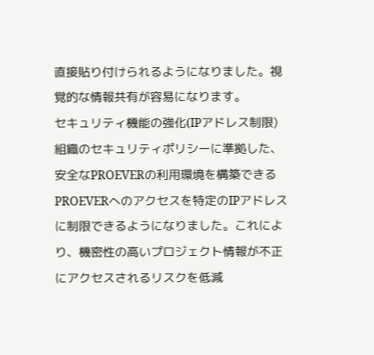直接貼り付けられるようになりました。視覚的な情報共有が容易になります。
セキュリティ機能の強化(IPアドレス制限)
組織のセキュリティポリシーに準拠した、安全なPROEVERの利用環境を構築できる
PROEVERへのアクセスを特定のIPアドレスに制限できるようになりました。これにより、機密性の高いプロジェクト情報が不正にアクセスされるリスクを低減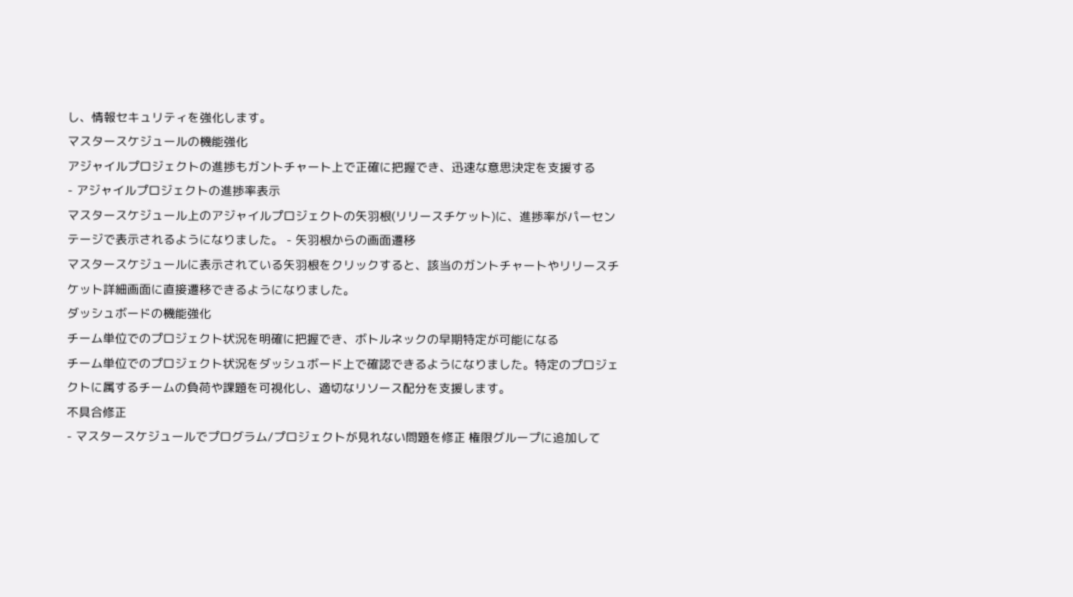し、情報セキュリティを強化します。
マスタースケジュールの機能強化
アジャイルプロジェクトの進捗もガントチャート上で正確に把握でき、迅速な意思決定を支援する
- アジャイルプロジェクトの進捗率表示
マスタースケジュール上のアジャイルプロジェクトの矢羽根(リリースチケット)に、進捗率がパーセンテージで表示されるようになりました。 - 矢羽根からの画面遷移
マスタースケジュールに表示されている矢羽根をクリックすると、該当のガントチャートやリリースチケット詳細画面に直接遷移できるようになりました。
ダッシュボードの機能強化
チーム単位でのプロジェクト状況を明確に把握でき、ボトルネックの早期特定が可能になる
チーム単位でのプロジェクト状況をダッシュボード上で確認できるようになりました。特定のプロジェクトに属するチームの負荷や課題を可視化し、適切なリソース配分を支援します。
不具合修正
- マスタースケジュールでプログラム/プロジェクトが見れない問題を修正 権限グループに追加して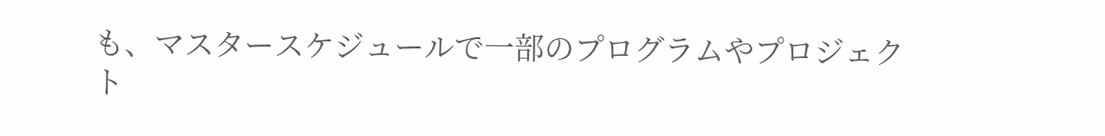も、マスタースケジュールで一部のプログラムやプロジェクト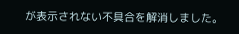が表示されない不具合を解消しました。